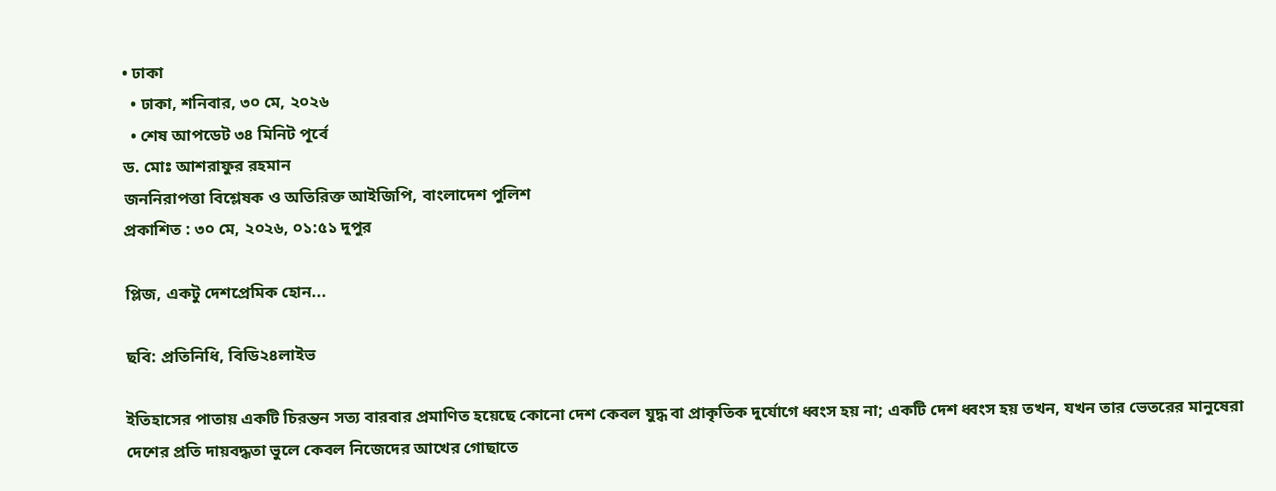• ঢাকা
  • ঢাকা, শনিবার, ৩০ মে, ২০২৬
  • শেষ আপডেট ৩৪ মিনিট পূর্বে
ড. মোঃ আশরাফুর রহমান
জননিরাপত্তা বিশ্লেষক ও অতিরিক্ত আইজিপি, বাংলাদেশ পুলিশ
প্রকাশিত : ৩০ মে, ২০২৬, ০১:৫১ দুপুর

প্লিজ, একটু দেশপ্রেমিক হোন...

ছবি: প্রতিনিধি, বিডি২৪লাইভ

ইতিহাসের পাতায় একটি চিরন্তন সত্য বারবার প্রমাণিত হয়েছে কোনো দেশ কেবল যুদ্ধ বা প্রাকৃতিক দুর্যোগে ধ্বংস হয় না; একটি দেশ ধ্বংস হয় তখন, যখন তার ভেতরের মানুষেরা দেশের প্রতি দায়বদ্ধতা ভুলে কেবল নিজেদের আখের গোছাতে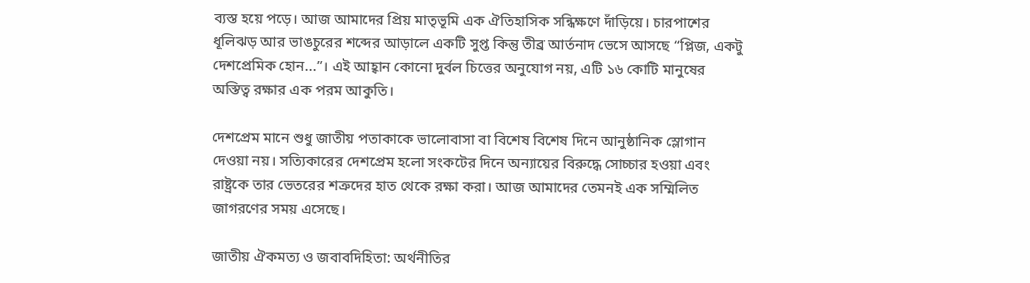ব্যস্ত হয়ে পড়ে। আজ আমাদের প্রিয় মাতৃভূমি এক ঐতিহাসিক সন্ধিক্ষণে দাঁড়িয়ে। চারপাশের ধূলিঝড় আর ভাঙচুরের শব্দের আড়ালে একটি সুপ্ত কিন্তু তীব্র আর্তনাদ ভেসে আসছে “প্লিজ, একটু দেশপ্রেমিক হোন...”। এই আহ্বান কোনো দুর্বল চিত্তের অনুযোগ নয়, এটি ১৬ কোটি মানুষের অস্তিত্ব রক্ষার এক পরম আকুতি।

দেশপ্রেম মানে শুধু জাতীয় পতাকাকে ভালোবাসা বা বিশেষ বিশেষ দিনে আনুষ্ঠানিক স্লোগান দেওয়া নয়। সত্যিকারের দেশপ্রেম হলো সংকটের দিনে অন্যায়ের বিরুদ্ধে সোচ্চার হওয়া এবং রাষ্ট্রকে তার ভেতরের শত্রুদের হাত থেকে রক্ষা করা। আজ আমাদের তেমনই এক সম্মিলিত জাগরণের সময় এসেছে।

জাতীয় ঐকমত্য ও জবাবদিহিতা: অর্থনীতির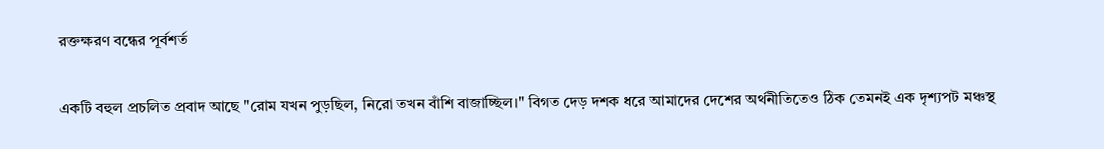রক্তক্ষরণ বন্ধের পূর্বশর্ত

একটি বহুল প্রচলিত প্রবাদ আছে "রোম যখন পুড়ছিল, নিরো তখন বাঁশি বাজাচ্ছিল।" বিগত দেড় দশক ধরে আমাদের দেশের অর্থনীতিতেও ঠিক তেমনই এক দৃশ্যপট মঞ্চস্থ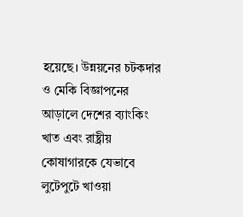হয়েছে। উন্নয়নের চটকদার ও মেকি বিজ্ঞাপনের আড়ালে দেশের ব্যাংকিং খাত এবং রাষ্ট্রীয় কোষাগারকে যেভাবে লুটেপুটে খাওয়া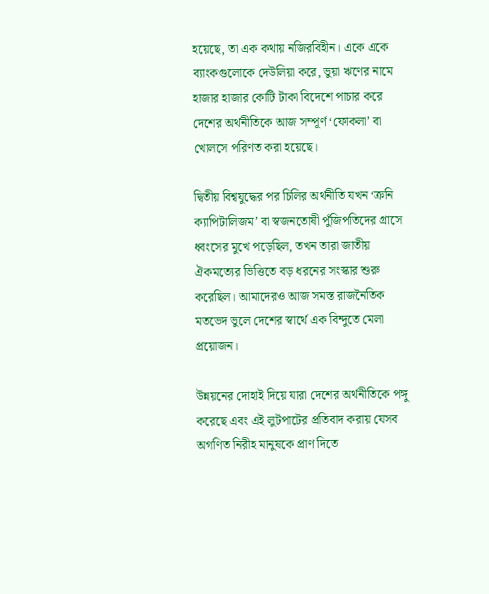হয়েছে, তা এক কথায় নজিরবিহীন। একে একে ব্যাংকগুলোকে দেউলিয়া করে, ভুয়া ঋণের নামে হাজার হাজার কোটি টাকা বিদেশে পাচার করে দেশের অর্থনীতিকে আজ সম্পূর্ণ ‘ফোকলা’ বা খোলসে পরিণত করা হয়েছে।

দ্বিতীয় বিশ্বযুদ্ধের পর চিলির অর্থনীতি যখন ‘ক্রনি ক্যাপিটালিজম’ বা স্বজনতোষী পুঁজিপতিদের গ্রাসে ধ্বংসের মুখে পড়েছিল, তখন তারা জাতীয় ঐকমত্যের ভিত্তিতে বড় ধরনের সংস্কার শুরু করেছিল। আমাদেরও আজ সমস্ত রাজনৈতিক মতভেদ ভুলে দেশের স্বার্থে এক বিন্দুতে মেলা প্রয়োজন।

উন্নয়নের দোহাই দিয়ে যারা দেশের অর্থনীতিকে পঙ্গু করেছে এবং এই লুটপাটের প্রতিবাদ করায় যেসব অগণিত নিরীহ মানুষকে প্রাণ দিতে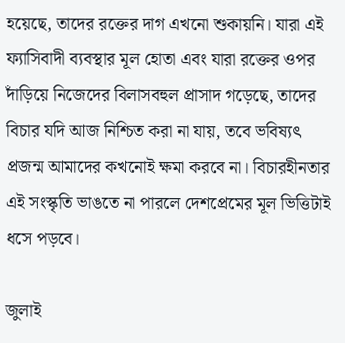হয়েছে, তাদের রক্তের দাগ এখনো শুকায়নি। যারা এই ফ্যাসিবাদী ব্যবস্থার মূল হোতা এবং যারা রক্তের ওপর দাঁড়িয়ে নিজেদের বিলাসবহুল প্রাসাদ গড়েছে, তাদের বিচার যদি আজ নিশ্চিত করা না যায়, তবে ভবিষ্যৎ প্রজন্ম আমাদের কখনোই ক্ষমা করবে না। বিচারহীনতার এই সংস্কৃতি ভাঙতে না পারলে দেশপ্রেমের মূল ভিত্তিটাই ধসে পড়বে।

জুলাই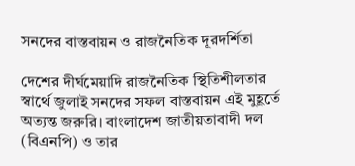সনদের বাস্তবায়ন ও রাজনৈতিক দূরদর্শিতা

দেশের দীর্ঘমেয়াদি রাজনৈতিক স্থিতিশীলতার স্বার্থে জুলাই সনদের সফল বাস্তবায়ন এই মুহূর্তে অত্যন্ত জরুরি। বাংলাদেশ জাতীয়তাবাদী দল (বিএনপি) ও তার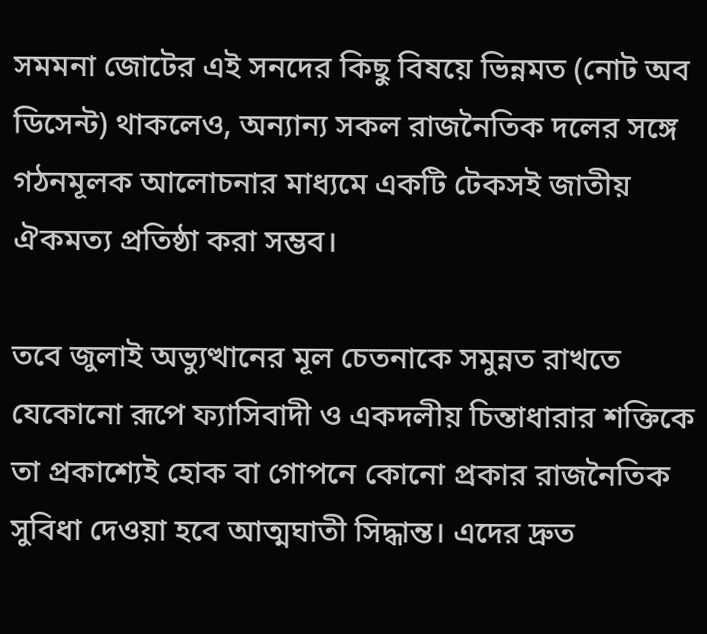সমমনা জোটের এই সনদের কিছু বিষয়ে ভিন্নমত (নোট অব ডিসেন্ট) থাকলেও, অন্যান্য সকল রাজনৈতিক দলের সঙ্গে গঠনমূলক আলোচনার মাধ্যমে একটি টেকসই জাতীয় ঐকমত্য প্রতিষ্ঠা করা সম্ভব।

তবে জুলাই অভ্যুত্থানের মূল চেতনাকে সমুন্নত রাখতে যেকোনো রূপে ফ্যাসিবাদী ও একদলীয় চিন্তাধারার শক্তিকে তা প্রকাশ্যেই হোক বা গোপনে কোনো প্রকার রাজনৈতিক সুবিধা দেওয়া হবে আত্মঘাতী সিদ্ধান্ত। এদের দ্রুত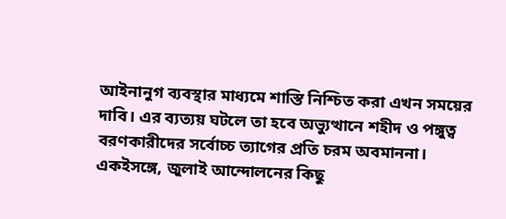আইনানুগ ব্যবস্থার মাধ্যমে শাস্তি নিশ্চিত করা এখন সময়ের দাবি। এর ব্যত্যয় ঘটলে তা হবে অভ্যুত্থানে শহীদ ও পঙ্গুত্ব বরণকারীদের সর্বোচ্চ ত্যাগের প্রতি চরম অবমাননা। একইসঙ্গে, জুলাই আন্দোলনের কিছু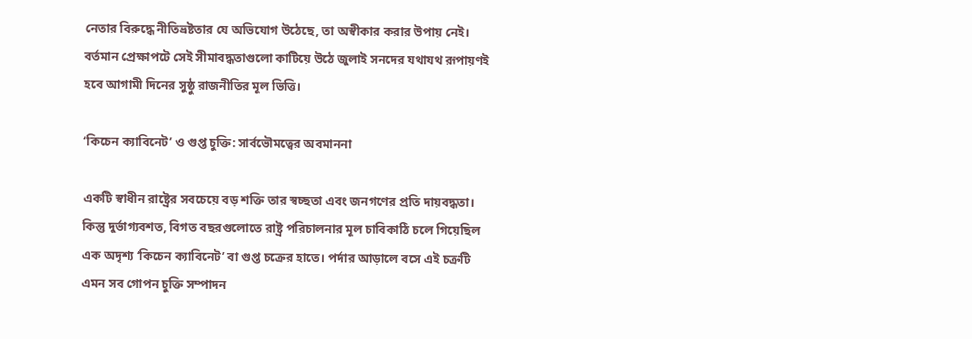নেতার বিরুদ্ধে নীতিভ্রষ্টতার যে অভিযোগ উঠেছে, তা অস্বীকার করার উপায় নেই। বর্তমান প্রেক্ষাপটে সেই সীমাবদ্ধতাগুলো কাটিয়ে উঠে জুলাই সনদের যথাযথ রূপায়ণই হবে আগামী দিনের সুষ্ঠু রাজনীতির মূল ভিত্তি।

‘কিচেন ক্যাবিনেট’ ও গুপ্ত চুক্তি: সার্বভৌমত্বের অবমাননা

একটি স্বাধীন রাষ্ট্রের সবচেয়ে বড় শক্তি তার স্বচ্ছতা এবং জনগণের প্রতি দায়বদ্ধতা। কিন্তু দুর্ভাগ্যবশত, বিগত বছরগুলোতে রাষ্ট্র পরিচালনার মূল চাবিকাঠি চলে গিয়েছিল এক অদৃশ্য ‘কিচেন ক্যাবিনেট’ বা গুপ্ত চক্রের হাতে। পর্দার আড়ালে বসে এই চক্রটি এমন সব গোপন চুক্তি সম্পাদন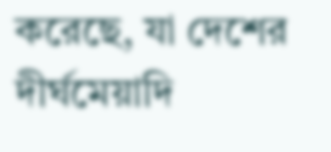করেছে, যা দেশের দীর্ঘমেয়াদি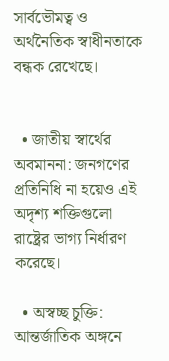সার্বভৌমত্ব ও অর্থনৈতিক স্বাধীনতাকে বন্ধক রেখেছে।


  • জাতীয় স্বার্থের অবমাননা: জনগণের প্রতিনিধি না হয়েও এই অদৃশ্য শক্তিগুলো রাষ্ট্রের ভাগ্য নির্ধারণ করেছে।

  • অস্বচ্ছ চুক্তি: আন্তর্জাতিক অঙ্গনে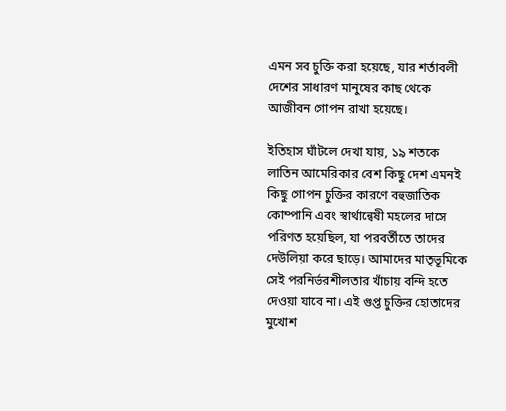এমন সব চুক্তি করা হয়েছে, যার শর্তাবলী দেশের সাধারণ মানুষের কাছ থেকে আজীবন গোপন রাখা হয়েছে।

ইতিহাস ঘাঁটলে দেখা যায়, ১৯ শতকে লাতিন আমেরিকার বেশ কিছু দেশ এমনই কিছু গোপন চুক্তির কারণে বহুজাতিক কোম্পানি এবং স্বার্থান্বেষী মহলের দাসে পরিণত হয়েছিল, যা পরবর্তীতে তাদের দেউলিয়া করে ছাড়ে। আমাদের মাতৃভূমিকে সেই পরনির্ভরশীলতার খাঁচায় বন্দি হতে দেওয়া যাবে না। এই গুপ্ত চুক্তির হোতাদের মুখোশ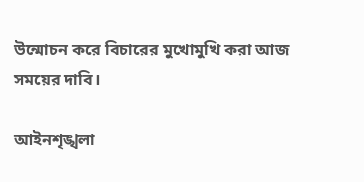উন্মোচন করে বিচারের মুখোমুখি করা আজ সময়ের দাবি।

আইনশৃঙ্খলা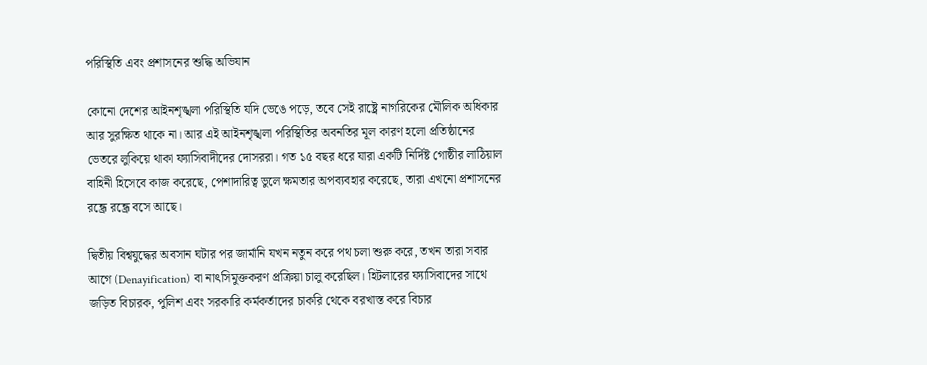পরিস্থিতি এবং প্রশাসনের শুদ্ধি অভিযান

কোনো দেশের আইনশৃঙ্খলা পরিস্থিতি যদি ভেঙে পড়ে, তবে সেই রাষ্ট্রে নাগরিকের মৌলিক অধিকার আর সুরক্ষিত থাকে না। আর এই আইনশৃঙ্খলা পরিস্থিতির অবনতির মূল কারণ হলো প্রতিষ্ঠানের ভেতরে লুকিয়ে থাকা ফ্যাসিবাদীদের দোসররা। গত ১৫ বছর ধরে যারা একটি নির্দিষ্ট গোষ্ঠীর লাঠিয়াল বাহিনী হিসেবে কাজ করেছে, পেশাদারিত্ব ভুলে ক্ষমতার অপব্যবহার করেছে, তারা এখনো প্রশাসনের রন্ধ্রে রন্ধ্রে বসে আছে।

দ্বিতীয় বিশ্বযুদ্ধের অবসান ঘটার পর জার্মানি যখন নতুন করে পথ চলা শুরু করে, তখন তারা সবার আগে (Denayification) বা নাৎসিমুক্তকরণ প্রক্রিয়া চালু করেছিল। হিটলারের ফ্যাসিবাদের সাথে জড়িত বিচারক, পুলিশ এবং সরকারি কর্মকর্তাদের চাকরি থেকে বরখাস্ত করে বিচার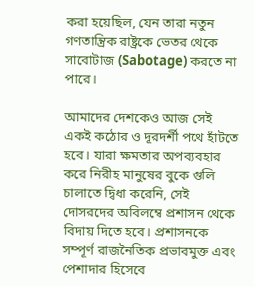করা হয়েছিল, যেন তারা নতুন গণতান্ত্রিক রাষ্ট্রকে ভেতর থেকে সাবোটাজ (Sabotage) করতে না পারে।

আমাদের দেশকেও আজ সেই একই কঠোর ও দূরদর্শী পথে হাঁটতে হবে। যারা ক্ষমতার অপব্যবহার করে নিরীহ মানুষের বুকে গুলি চালাতে দ্বিধা করেনি, সেই দোসরদের অবিলম্বে প্রশাসন থেকে বিদায় দিতে হবে। প্রশাসনকে সম্পূর্ণ রাজনৈতিক প্রভাবমুক্ত এবং পেশাদার হিসেবে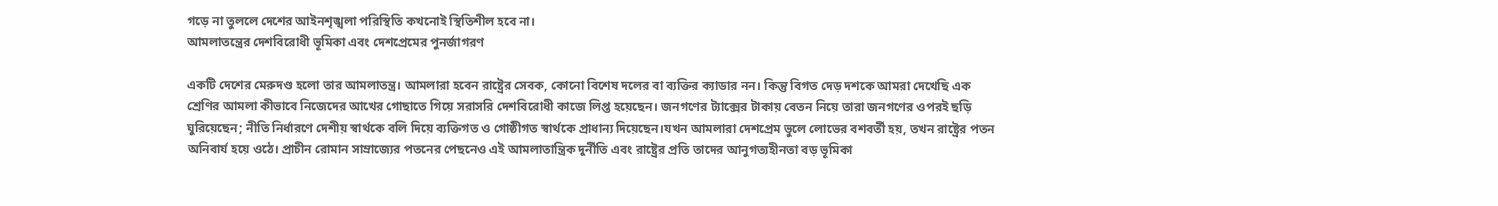গড়ে না তুললে দেশের আইনশৃঙ্খলা পরিস্থিতি কখনোই স্থিতিশীল হবে না।
আমলাতন্ত্রের দেশবিরোধী ভূমিকা এবং দেশপ্রেমের পুনর্জাগরণ

একটি দেশের মেরুদণ্ড হলো তার আমলাতন্ত্র। আমলারা হবেন রাষ্ট্রের সেবক, কোনো বিশেষ দলের বা ব্যক্তির ক্যাডার নন। কিন্তু বিগত দেড় দশকে আমরা দেখেছি এক শ্রেণির আমলা কীভাবে নিজেদের আখের গোছাতে গিয়ে সরাসরি দেশবিরোধী কাজে লিপ্ত হয়েছেন। জনগণের ট্যাক্সের টাকায় বেতন নিয়ে তারা জনগণের ওপরই ছড়ি ঘুরিয়েছেন; নীতি নির্ধারণে দেশীয় স্বার্থকে বলি দিয়ে ব্যক্তিগত ও গোষ্ঠীগত স্বার্থকে প্রাধান্য দিয়েছেন।যখন আমলারা দেশপ্রেম ভুলে লোভের বশবর্তী হয়, তখন রাষ্ট্রের পতন অনিবার্য হয়ে ওঠে। প্রাচীন রোমান সাম্রাজ্যের পতনের পেছনেও এই আমলাতান্ত্রিক দুর্নীতি এবং রাষ্ট্রের প্রতি তাদের আনুগত্যহীনতা বড় ভূমিকা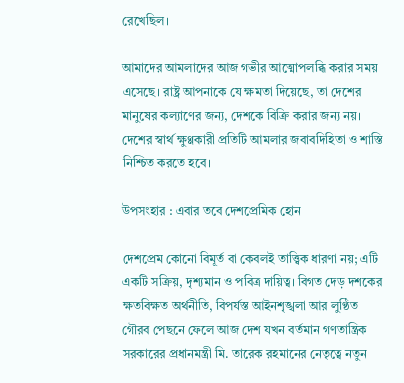রেখেছিল।

আমাদের আমলাদের আজ গভীর আত্মোপলব্ধি করার সময় এসেছে। রাষ্ট্র আপনাকে যে ক্ষমতা দিয়েছে, তা দেশের মানুষের কল্যাণের জন্য, দেশকে বিক্রি করার জন্য নয়। দেশের স্বার্থ ক্ষুণ্ণকারী প্রতিটি আমলার জবাবদিহিতা ও শাস্তি নিশ্চিত করতে হবে।

উপসংহার : এবার তবে দেশপ্রেমিক হোন

দেশপ্রেম কোনো বিমূর্ত বা কেবলই তাত্ত্বিক ধারণা নয়; এটি একটি সক্রিয়, দৃশ্যমান ও পবিত্র দায়িত্ব। বিগত দেড় দশকের ক্ষতবিক্ষত অর্থনীতি, বিপর্যস্ত আইনশৃঙ্খলা আর লুণ্ঠিত গৌরব পেছনে ফেলে আজ দেশ যখন বর্তমান গণতান্ত্রিক সরকারের প্রধানমন্ত্রী মি. তারেক রহমানের নেতৃত্বে নতুন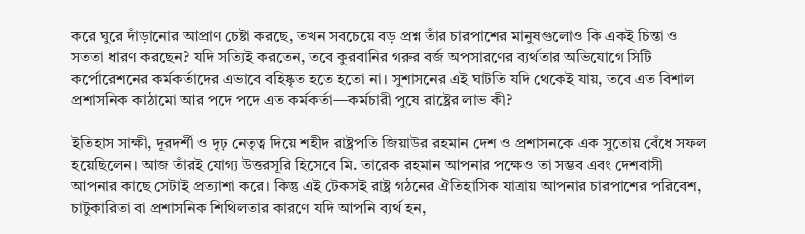করে ঘুরে দাঁড়ানোর আপ্রাণ চেষ্টা করছে, তখন সবচেয়ে বড় প্রশ্ন তাঁর চারপাশের মানুষগুলোও কি একই চিন্তা ও সততা ধারণ করছেন? যদি সত্যিই করতেন, তবে কুরবানির গরুর বর্জ অপসারণের ব্যর্থতার অভিযোগে সিটি কর্পোরেশনের কর্মকর্তাদের এভাবে বহিষ্কৃত হতে হতো না। সুশাসনের এই ঘাটতি যদি থেকেই যায়, তবে এত বিশাল প্রশাসনিক কাঠামো আর পদে পদে এত কর্মকর্তা—কর্মচারী পুষে রাষ্ট্রের লাভ কী?

ইতিহাস সাক্ষী, দূরদর্শী ও দৃঢ় নেতৃত্ব দিয়ে শহীদ রাষ্ট্রপতি জিয়াউর রহমান দেশ ও প্রশাসনকে এক সুতোয় বেঁধে সফল হয়েছিলেন। আজ তাঁরই যোগ্য উত্তরসূরি হিসেবে মি. তারেক রহমান আপনার পক্ষেও তা সম্ভব এবং দেশবাসী আপনার কাছে সেটাই প্রত্যাশা করে। কিন্তু এই টেকসই রাষ্ট্র গঠনের ঐতিহাসিক যাত্রায় আপনার চারপাশের পরিবেশ, চাটুকারিতা বা প্রশাসনিক শিথিলতার কারণে যদি আপনি ব্যর্থ হন,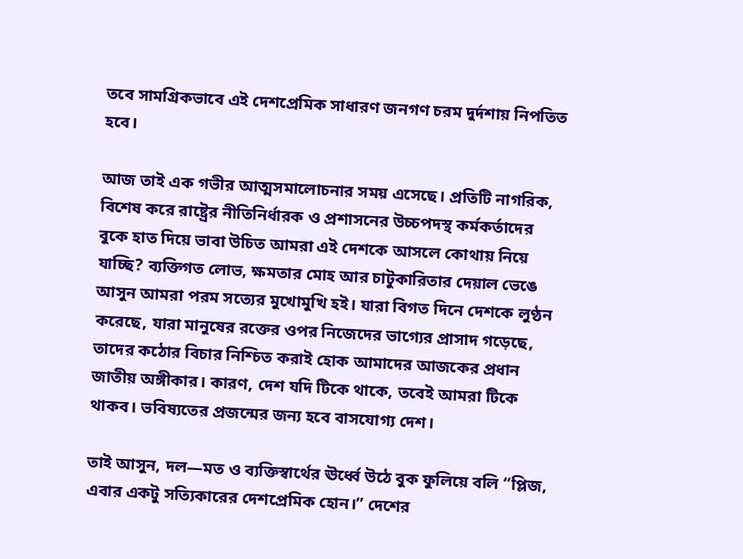তবে সামগ্রিকভাবে এই দেশপ্রেমিক সাধারণ জনগণ চরম দুর্দশায় নিপতিত হবে।

আজ তাই এক গভীর আত্মসমালোচনার সময় এসেছে। প্রতিটি নাগরিক, বিশেষ করে রাষ্ট্রের নীতিনির্ধারক ও প্রশাসনের উচ্চপদস্থ কর্মকর্তাদের বুকে হাত দিয়ে ভাবা উচিত আমরা এই দেশকে আসলে কোথায় নিয়ে যাচ্ছি? ব্যক্তিগত লোভ, ক্ষমতার মোহ আর চাটুকারিতার দেয়াল ভেঙে আসুন আমরা পরম সত্যের মুখোমুখি হই। যারা বিগত দিনে দেশকে লুণ্ঠন করেছে, যারা মানুষের রক্তের ওপর নিজেদের ভাগ্যের প্রাসাদ গড়েছে, তাদের কঠোর বিচার নিশ্চিত করাই হোক আমাদের আজকের প্রধান জাতীয় অঙ্গীকার। কারণ, দেশ যদি টিকে থাকে, তবেই আমরা টিকে থাকব। ভবিষ্যতের প্রজন্মের জন্য হবে বাসযোগ্য দেশ।

তাই আসুন, দল—মত ও ব্যক্তিস্বার্থের ঊর্ধ্বে উঠে বুক ফুলিয়ে বলি “প্লিজ, এবার একটু সত্যিকারের দেশপ্রেমিক হোন।” দেশের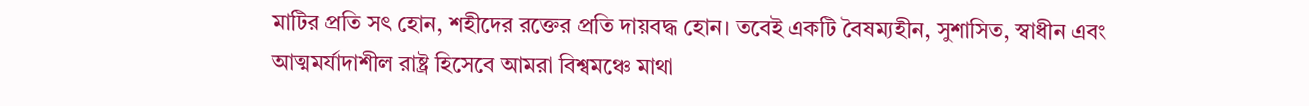মাটির প্রতি সৎ হোন, শহীদের রক্তের প্রতি দায়বদ্ধ হোন। তবেই একটি বৈষম্যহীন, সুশাসিত, স্বাধীন এবং আত্মমর্যাদাশীল রাষ্ট্র হিসেবে আমরা বিশ্বমঞ্চে মাথা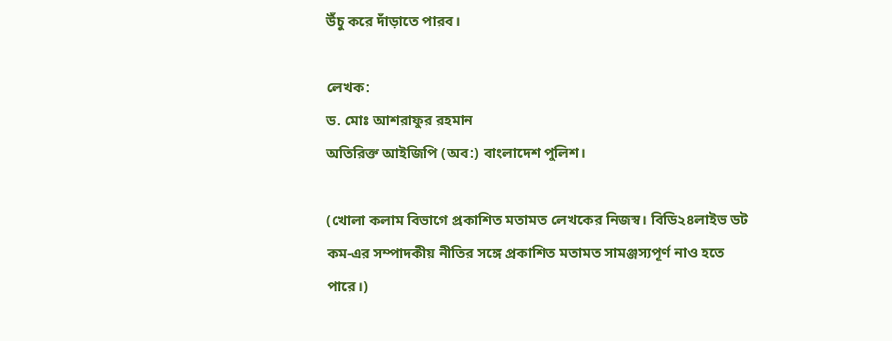উঁচু করে দাঁড়াতে পারব।

লেখক:
ড. মোঃ আশরাফুর রহমান
অতিরিক্ত আইজিপি (অব:) বাংলাদেশ পুলিশ।

(খোলা কলাম বিভাগে প্রকাশিত মতামত লেখকের নিজস্ব। বিডি২৪লাইভ ডট কম-এর সম্পাদকীয় নীতির সঙ্গে প্রকাশিত মতামত সামঞ্জস্যপূর্ণ নাও হতে পারে।)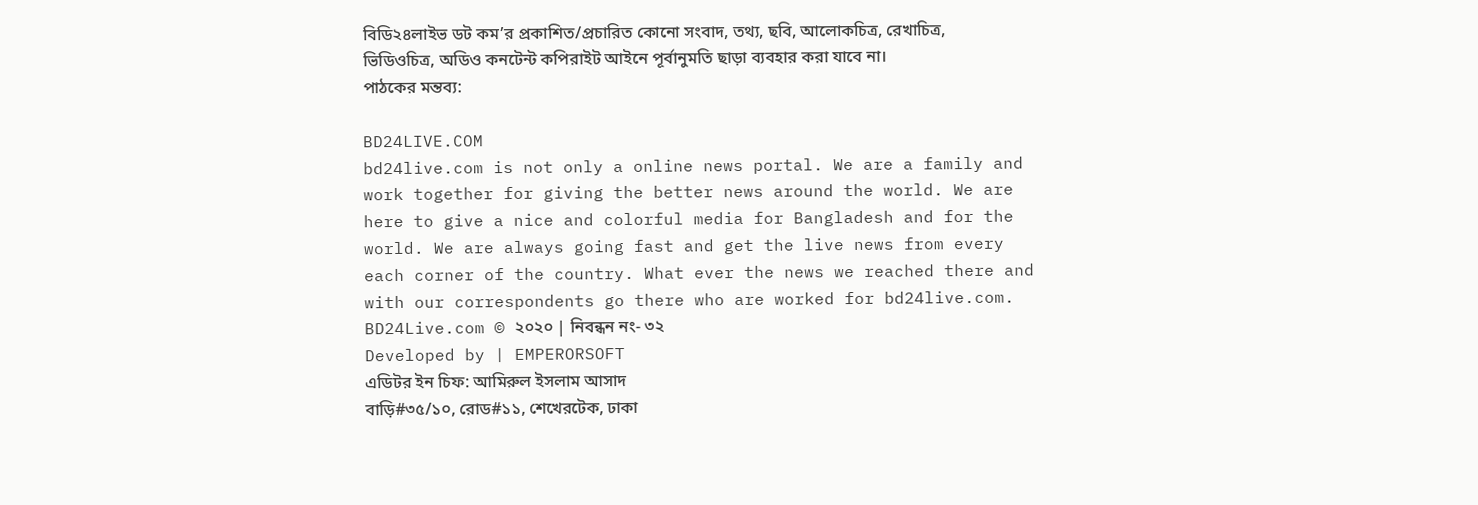বিডি২৪লাইভ ডট কম’র প্রকাশিত/প্রচারিত কোনো সংবাদ, তথ্য, ছবি, আলোকচিত্র, রেখাচিত্র, ভিডিওচিত্র, অডিও কনটেন্ট কপিরাইট আইনে পূর্বানুমতি ছাড়া ব্যবহার করা যাবে না।
পাঠকের মন্তব্য:

BD24LIVE.COM
bd24live.com is not only a online news portal. We are a family and work together for giving the better news around the world. We are here to give a nice and colorful media for Bangladesh and for the world. We are always going fast and get the live news from every each corner of the country. What ever the news we reached there and with our correspondents go there who are worked for bd24live.com.
BD24Live.com © ২০২০ | নিবন্ধন নং- ৩২
Developed by | EMPERORSOFT
এডিটর ইন চিফ: আমিরুল ইসলাম আসাদ
বাড়ি#৩৫/১০, রোড#১১, শেখেরটেক, ঢাকা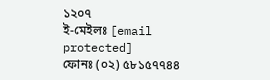১২০৭
ই-মেইলঃ [email protected]
ফোনঃ (০২) ৫৮১৫৭৭৪৪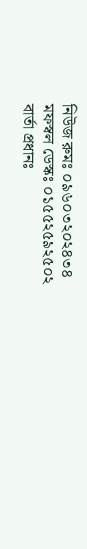নিউজ রুমঃ ০৯৬০৩২০২৪৩৪
মফস্বল ডেস্কঃ ০১৫৫২৫৯২৫০২
বার্তা প্রধানঃ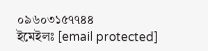০৯৬০৩১৫৭৭৪৪
ইমেইলঃ [email protected]